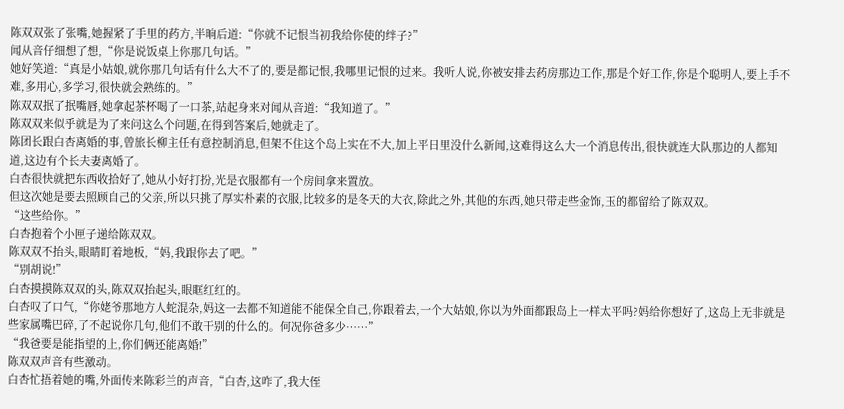陈双双张了张嘴,她握紧了手里的药方,半晌后道:“你就不记恨当初我给你使的绊子?”
闻从音仔细想了想,“你是说饭桌上你那几句话。”
她好笑道:“真是小姑娘,就你那几句话有什么大不了的,要是都记恨,我哪里记恨的过来。我听人说,你被安排去药房那边工作,那是个好工作,你是个聪明人,要上手不难,多用心,多学习,很快就会熟练的。”
陈双双抿了抿嘴唇,她拿起茶杯喝了一口茶,站起身来对闻从音道:“我知道了。”
陈双双来似乎就是为了来问这么个问题,在得到答案后,她就走了。
陈团长跟白杏离婚的事,曾旅长柳主任有意控制消息,但架不住这个岛上实在不大,加上平日里没什么新闻,这难得这么大一个消息传出,很快就连大队那边的人都知道,这边有个长夫妻离婚了。
白杏很快就把东西收拾好了,她从小好打扮,光是衣服都有一个房间拿来置放。
但这次她是要去照顾自己的父亲,所以只挑了厚实朴素的衣服,比较多的是冬天的大衣,除此之外,其他的东西,她只带走些金饰,玉的都留给了陈双双。
“这些给你。”
白杏抱着个小匣子递给陈双双。
陈双双不抬头,眼睛盯着地板,“妈,我跟你去了吧。”
“别胡说!”
白杏摸摸陈双双的头,陈双双抬起头,眼眶红红的。
白杏叹了口气,“你姥爷那地方人蛇混杂,妈这一去都不知道能不能保全自己,你跟着去,一个大姑娘,你以为外面都跟岛上一样太平吗?妈给你想好了,这岛上无非就是些家属嘴巴碎,了不起说你几句,他们不敢干别的什么的。何况你爸多少……”
“我爸要是能指望的上,你们俩还能离婚!”
陈双双声音有些激动。
白杏忙捂着她的嘴,外面传来陈彩兰的声音,“白杏,这咋了,我大侄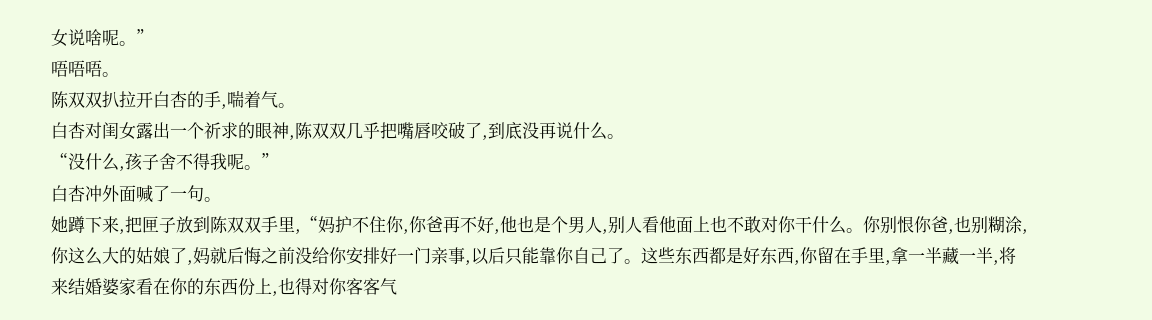女说啥呢。”
唔唔唔。
陈双双扒拉开白杏的手,喘着气。
白杏对闺女露出一个祈求的眼神,陈双双几乎把嘴唇咬破了,到底没再说什么。
“没什么,孩子舍不得我呢。”
白杏冲外面喊了一句。
她蹲下来,把匣子放到陈双双手里,“妈护不住你,你爸再不好,他也是个男人,别人看他面上也不敢对你干什么。你别恨你爸,也别糊涂,你这么大的姑娘了,妈就后悔之前没给你安排好一门亲事,以后只能靠你自己了。这些东西都是好东西,你留在手里,拿一半藏一半,将来结婚婆家看在你的东西份上,也得对你客客气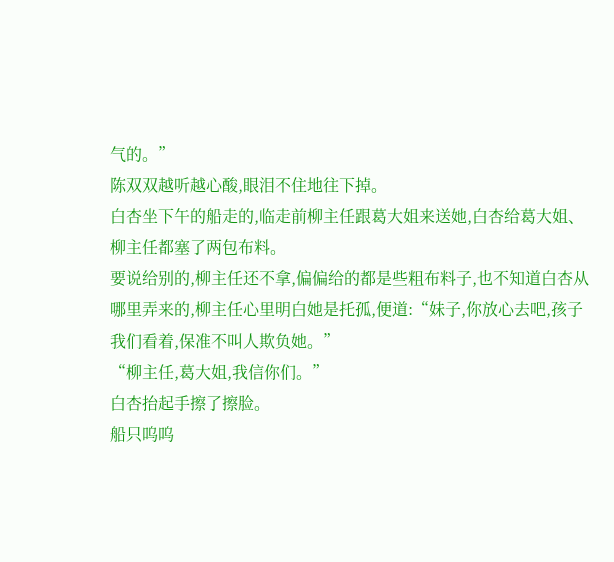气的。”
陈双双越听越心酸,眼泪不住地往下掉。
白杏坐下午的船走的,临走前柳主任跟葛大姐来送她,白杏给葛大姐、柳主任都塞了两包布料。
要说给别的,柳主任还不拿,偏偏给的都是些粗布料子,也不知道白杏从哪里弄来的,柳主任心里明白她是托孤,便道:“妹子,你放心去吧,孩子我们看着,保准不叫人欺负她。”
“柳主任,葛大姐,我信你们。”
白杏抬起手擦了擦脸。
船只呜呜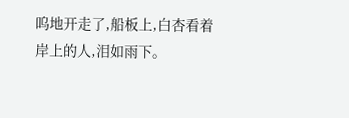呜地开走了,船板上,白杏看着岸上的人,泪如雨下。